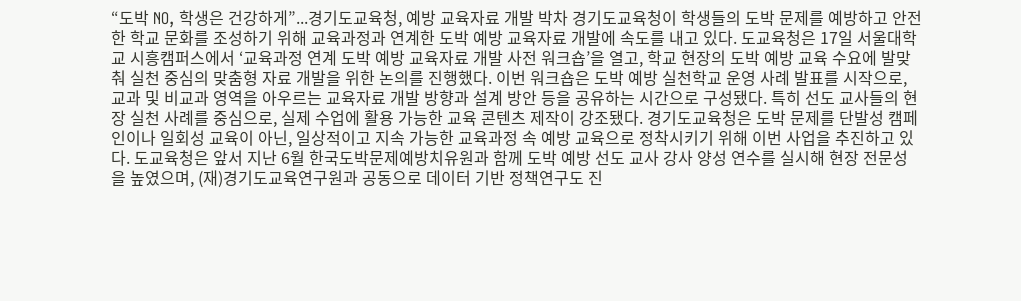“도박 NO, 학생은 건강하게”...경기도교육청, 예방 교육자료 개발 박차 경기도교육청이 학생들의 도박 문제를 예방하고 안전한 학교 문화를 조성하기 위해 교육과정과 연계한 도박 예방 교육자료 개발에 속도를 내고 있다. 도교육청은 17일 서울대학교 시흥캠퍼스에서 ‘교육과정 연계 도박 예방 교육자료 개발 사전 워크숍’을 열고, 학교 현장의 도박 예방 교육 수요에 발맞춰 실천 중심의 맞춤형 자료 개발을 위한 논의를 진행했다. 이번 워크숍은 도박 예방 실천학교 운영 사례 발표를 시작으로, 교과 및 비교과 영역을 아우르는 교육자료 개발 방향과 설계 방안 등을 공유하는 시간으로 구성됐다. 특히 선도 교사들의 현장 실천 사례를 중심으로, 실제 수업에 활용 가능한 교육 콘텐츠 제작이 강조됐다. 경기도교육청은 도박 문제를 단발성 캠페인이나 일회성 교육이 아닌, 일상적이고 지속 가능한 교육과정 속 예방 교육으로 정착시키기 위해 이번 사업을 추진하고 있다. 도교육청은 앞서 지난 6월 한국도박문제예방치유원과 함께 도박 예방 선도 교사 강사 양성 연수를 실시해 현장 전문성을 높였으며, (재)경기도교육연구원과 공동으로 데이터 기반 정책연구도 진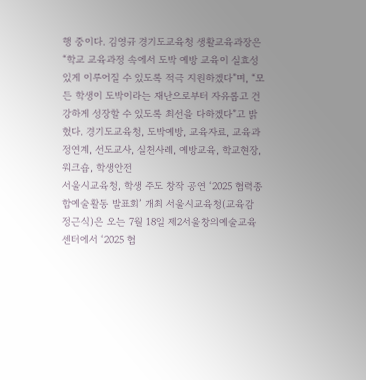행 중이다. 김영규 경기도교육청 생활교육과장은 “학교 교육과정 속에서 도박 예방 교육이 실효성 있게 이루어질 수 있도록 적극 지원하겠다”며, “모든 학생이 도박이라는 재난으로부터 자유롭고 건강하게 성장할 수 있도록 최선을 다하겠다”고 밝혔다. 경기도교육청, 도박예방, 교육자료, 교육과정연계, 선도교사, 실천사례, 예방교육, 학교현장, 워크숍, 학생안전
서울시교육청, 학생 주도 창작 공연 ‘2025 협력종합예술활동 발표회’ 개최 서울시교육청(교육감 정근식)은 오는 7월 18일 제2서울창의예술교육센터에서 ‘2025 협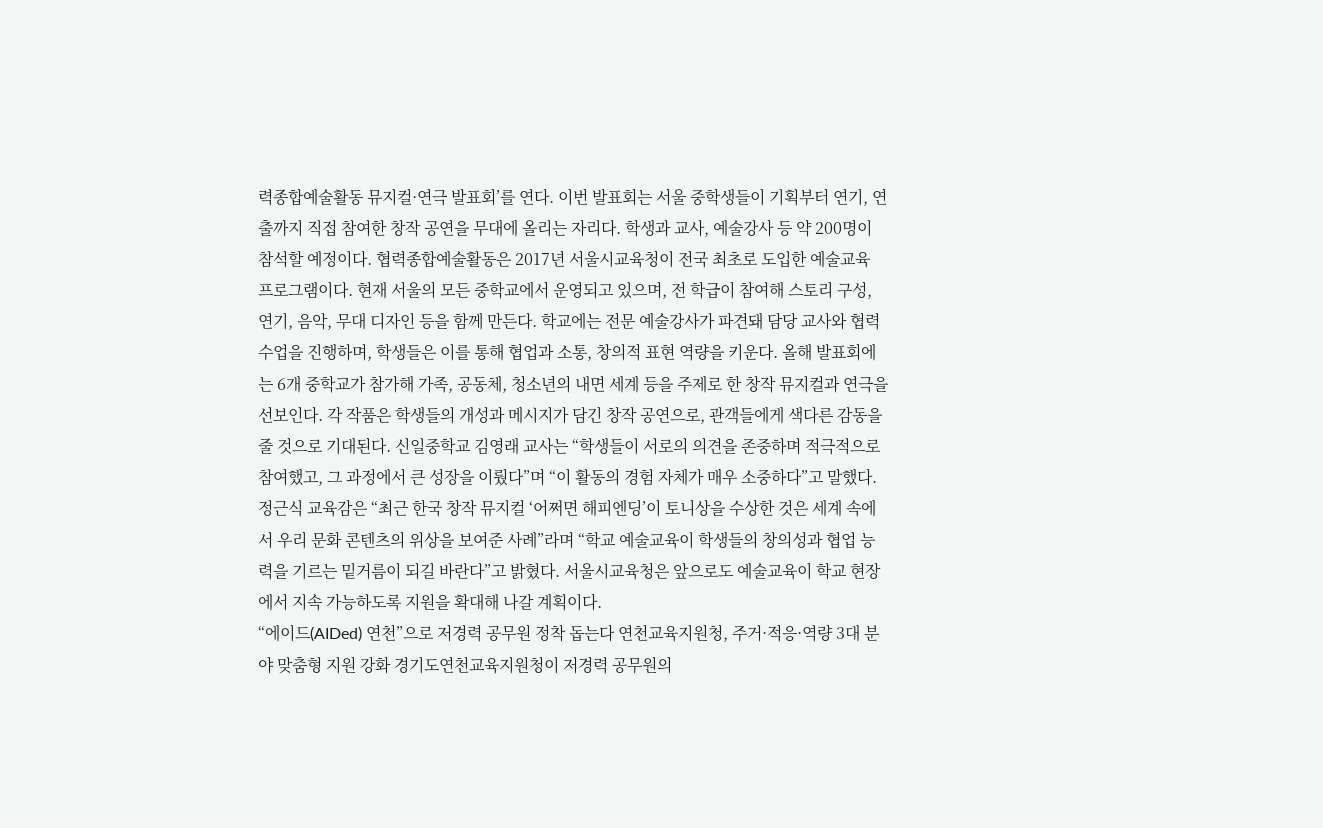력종합예술활동 뮤지컬·연극 발표회’를 연다. 이번 발표회는 서울 중학생들이 기획부터 연기, 연출까지 직접 참여한 창작 공연을 무대에 올리는 자리다. 학생과 교사, 예술강사 등 약 200명이 참석할 예정이다. 협력종합예술활동은 2017년 서울시교육청이 전국 최초로 도입한 예술교육 프로그램이다. 현재 서울의 모든 중학교에서 운영되고 있으며, 전 학급이 참여해 스토리 구성, 연기, 음악, 무대 디자인 등을 함께 만든다. 학교에는 전문 예술강사가 파견돼 담당 교사와 협력 수업을 진행하며, 학생들은 이를 통해 협업과 소통, 창의적 표현 역량을 키운다. 올해 발표회에는 6개 중학교가 참가해 가족, 공동체, 청소년의 내면 세계 등을 주제로 한 창작 뮤지컬과 연극을 선보인다. 각 작품은 학생들의 개성과 메시지가 담긴 창작 공연으로, 관객들에게 색다른 감동을 줄 것으로 기대된다. 신일중학교 김영래 교사는 “학생들이 서로의 의견을 존중하며 적극적으로 참여했고, 그 과정에서 큰 성장을 이뤘다”며 “이 활동의 경험 자체가 매우 소중하다”고 말했다. 정근식 교육감은 “최근 한국 창작 뮤지컬 ‘어쩌면 해피엔딩’이 토니상을 수상한 것은 세계 속에서 우리 문화 콘텐츠의 위상을 보여준 사례”라며 “학교 예술교육이 학생들의 창의성과 협업 능력을 기르는 밑거름이 되길 바란다”고 밝혔다. 서울시교육청은 앞으로도 예술교육이 학교 현장에서 지속 가능하도록 지원을 확대해 나갈 계획이다.
“에이드(AIDed) 연천”으로 저경력 공무원 정착 돕는다 연천교육지원청, 주거·적응·역량 3대 분야 맞춤형 지원 강화 경기도연천교육지원청이 저경력 공무원의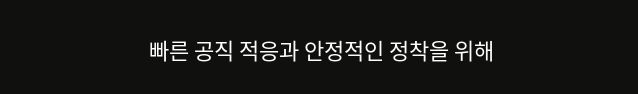빠른 공직 적응과 안정적인 정착을 위해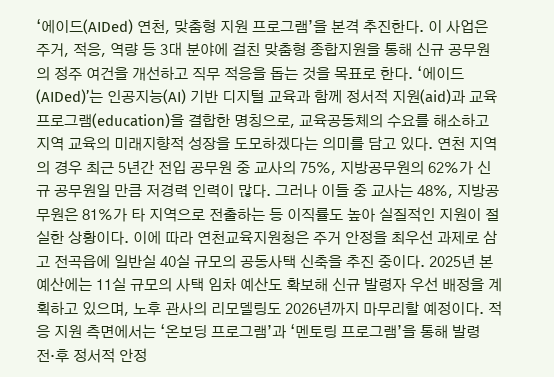‘에이드(AIDed) 연천, 맞춤형 지원 프로그램’을 본격 추진한다. 이 사업은 주거, 적응, 역량 등 3대 분야에 걸친 맞춤형 종합지원을 통해 신규 공무원의 정주 여건을 개선하고 직무 적응을 돕는 것을 목표로 한다. ‘에이드(AIDed)’는 인공지능(AI) 기반 디지털 교육과 함께 정서적 지원(aid)과 교육 프로그램(education)을 결합한 명칭으로, 교육공동체의 수요를 해소하고 지역 교육의 미래지향적 성장을 도모하겠다는 의미를 담고 있다. 연천 지역의 경우 최근 5년간 전입 공무원 중 교사의 75%, 지방공무원의 62%가 신규 공무원일 만큼 저경력 인력이 많다. 그러나 이들 중 교사는 48%, 지방공무원은 81%가 타 지역으로 전출하는 등 이직률도 높아 실질적인 지원이 절실한 상황이다. 이에 따라 연천교육지원청은 주거 안정을 최우선 과제로 삼고 전곡읍에 일반실 40실 규모의 공동사택 신축을 추진 중이다. 2025년 본예산에는 11실 규모의 사택 임차 예산도 확보해 신규 발령자 우선 배정을 계획하고 있으며, 노후 관사의 리모델링도 2026년까지 마무리할 예정이다. 적응 지원 측면에서는 ‘온보딩 프로그램’과 ‘멘토링 프로그램’을 통해 발령 전·후 정서적 안정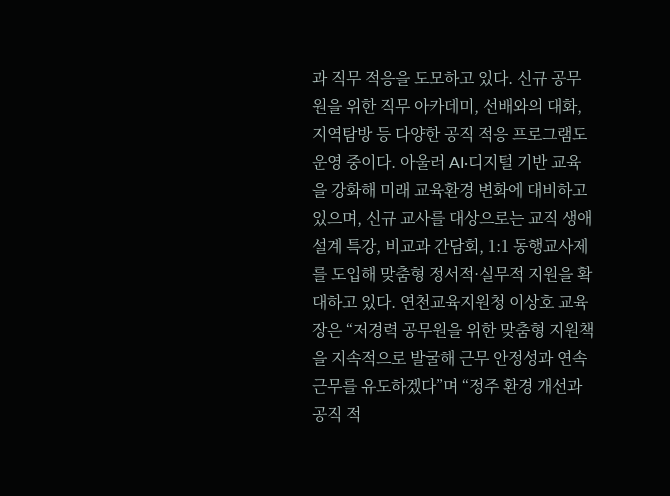과 직무 적응을 도모하고 있다. 신규 공무원을 위한 직무 아카데미, 선배와의 대화, 지역탐방 등 다양한 공직 적응 프로그램도 운영 중이다. 아울러 AI·디지털 기반 교육을 강화해 미래 교육환경 변화에 대비하고 있으며, 신규 교사를 대상으로는 교직 생애 설계 특강, 비교과 간담회, 1:1 동행교사제를 도입해 맞춤형 정서적·실무적 지원을 확대하고 있다. 연천교육지원청 이상호 교육장은 “저경력 공무원을 위한 맞춤형 지원책을 지속적으로 발굴해 근무 안정성과 연속 근무를 유도하겠다”며 “정주 환경 개선과 공직 적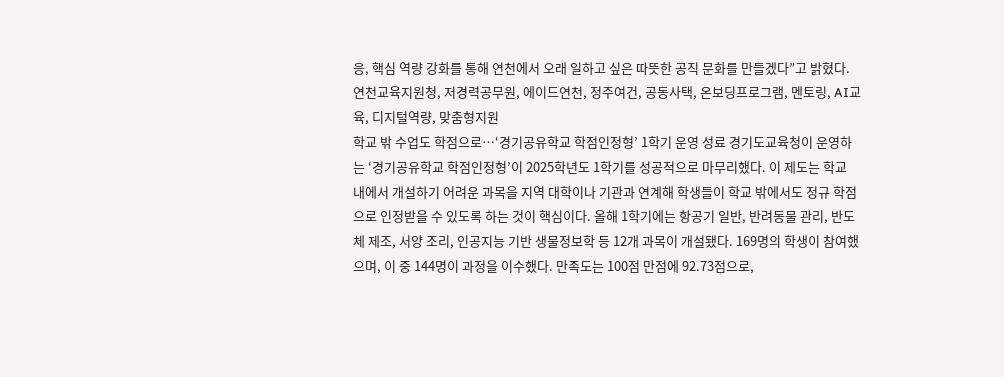응, 핵심 역량 강화를 통해 연천에서 오래 일하고 싶은 따뜻한 공직 문화를 만들겠다”고 밝혔다. 연천교육지원청, 저경력공무원, 에이드연천, 정주여건, 공동사택, 온보딩프로그램, 멘토링, AI교육, 디지털역량, 맞춤형지원
학교 밖 수업도 학점으로…‘경기공유학교 학점인정형’ 1학기 운영 성료 경기도교육청이 운영하는 ‘경기공유학교 학점인정형’이 2025학년도 1학기를 성공적으로 마무리했다. 이 제도는 학교 내에서 개설하기 어려운 과목을 지역 대학이나 기관과 연계해 학생들이 학교 밖에서도 정규 학점으로 인정받을 수 있도록 하는 것이 핵심이다. 올해 1학기에는 항공기 일반, 반려동물 관리, 반도체 제조, 서양 조리, 인공지능 기반 생물정보학 등 12개 과목이 개설됐다. 169명의 학생이 참여했으며, 이 중 144명이 과정을 이수했다. 만족도는 100점 만점에 92.73점으로,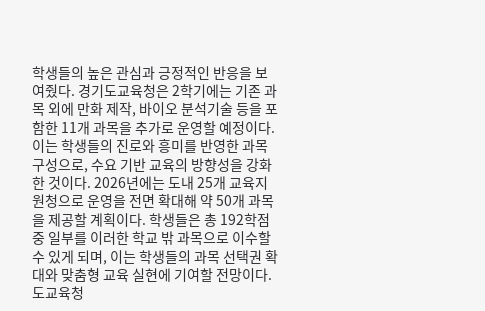학생들의 높은 관심과 긍정적인 반응을 보여줬다. 경기도교육청은 2학기에는 기존 과목 외에 만화 제작, 바이오 분석기술 등을 포함한 11개 과목을 추가로 운영할 예정이다. 이는 학생들의 진로와 흥미를 반영한 과목 구성으로, 수요 기반 교육의 방향성을 강화한 것이다. 2026년에는 도내 25개 교육지원청으로 운영을 전면 확대해 약 50개 과목을 제공할 계획이다. 학생들은 총 192학점 중 일부를 이러한 학교 밖 과목으로 이수할 수 있게 되며, 이는 학생들의 과목 선택권 확대와 맞춤형 교육 실현에 기여할 전망이다. 도교육청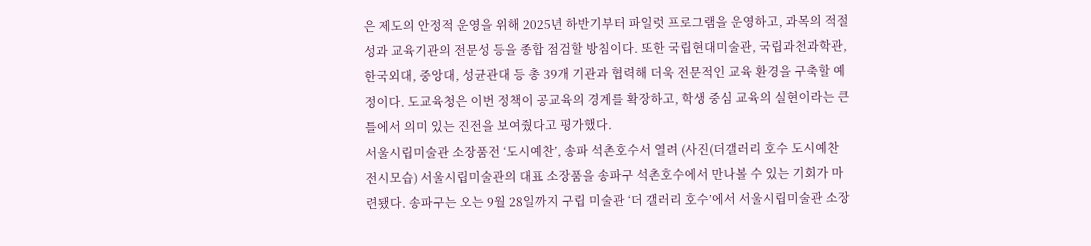은 제도의 안정적 운영을 위해 2025년 하반기부터 파일럿 프로그램을 운영하고, 과목의 적절성과 교육기관의 전문성 등을 종합 점검할 방침이다. 또한 국립현대미술관, 국립과천과학관, 한국외대, 중앙대, 성균관대 등 총 39개 기관과 협력해 더욱 전문적인 교육 환경을 구축할 예정이다. 도교육청은 이번 정책이 공교육의 경계를 확장하고, 학생 중심 교육의 실현이라는 큰 틀에서 의미 있는 진전을 보여줬다고 평가했다.
서울시립미술관 소장품전 ‘도시예찬’, 송파 석촌호수서 열려 (사진(더갤러리 호수 도시예찬 전시모습) 서울시립미술관의 대표 소장품을 송파구 석촌호수에서 만나볼 수 있는 기회가 마련됐다. 송파구는 오는 9월 28일까지 구립 미술관 ‘더 갤러리 호수’에서 서울시립미술관 소장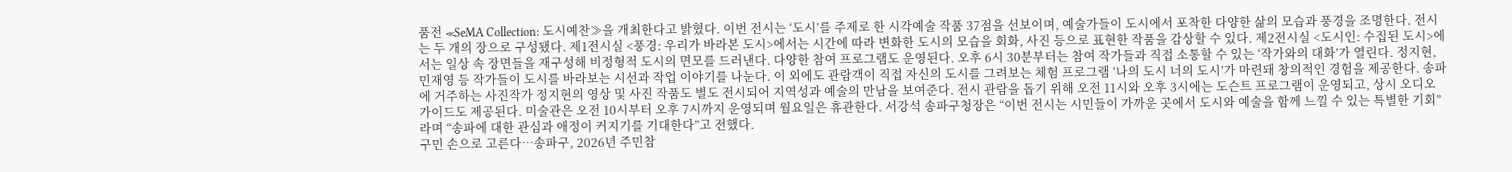품전 ≪SeMA Collection: 도시예찬≫을 개최한다고 밝혔다. 이번 전시는 ‘도시’를 주제로 한 시각예술 작품 37점을 선보이며, 예술가들이 도시에서 포착한 다양한 삶의 모습과 풍경을 조명한다. 전시는 두 개의 장으로 구성됐다. 제1전시실 <풍경: 우리가 바라본 도시>에서는 시간에 따라 변화한 도시의 모습을 회화, 사진 등으로 표현한 작품을 감상할 수 있다. 제2전시실 <도시인: 수집된 도시>에서는 일상 속 장면들을 재구성해 비정형적 도시의 면모를 드러낸다. 다양한 참여 프로그램도 운영된다. 오후 6시 30분부터는 참여 작가들과 직접 소통할 수 있는 ‘작가와의 대화’가 열린다. 정지현, 민재영 등 작가들이 도시를 바라보는 시선과 작업 이야기를 나눈다. 이 외에도 관람객이 직접 자신의 도시를 그려보는 체험 프로그램 ‘나의 도시 너의 도시’가 마련돼 창의적인 경험을 제공한다. 송파에 거주하는 사진작가 정지현의 영상 및 사진 작품도 별도 전시되어 지역성과 예술의 만남을 보여준다. 전시 관람을 돕기 위해 오전 11시와 오후 3시에는 도슨트 프로그램이 운영되고, 상시 오디오가이드도 제공된다. 미술관은 오전 10시부터 오후 7시까지 운영되며 월요일은 휴관한다. 서강석 송파구청장은 “이번 전시는 시민들이 가까운 곳에서 도시와 예술을 함께 느낄 수 있는 특별한 기회”라며 “송파에 대한 관심과 애정이 커지기를 기대한다”고 전했다.
구민 손으로 고른다…송파구, 2026년 주민참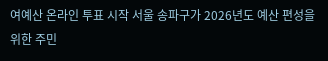여예산 온라인 투표 시작 서울 송파구가 2026년도 예산 편성을 위한 주민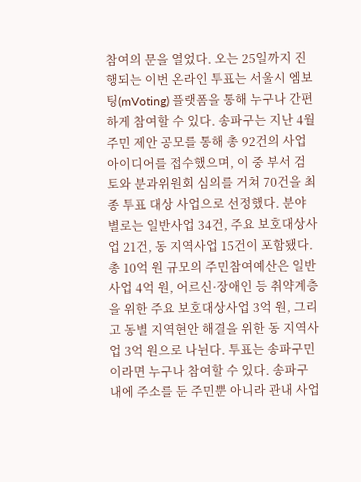참여의 문을 열었다. 오는 25일까지 진행되는 이번 온라인 투표는 서울시 엠보팅(mVoting) 플랫폼을 통해 누구나 간편하게 참여할 수 있다. 송파구는 지난 4월 주민 제안 공모를 통해 총 92건의 사업 아이디어를 접수했으며, 이 중 부서 검토와 분과위원회 심의를 거쳐 70건을 최종 투표 대상 사업으로 선정했다. 분야별로는 일반사업 34건, 주요 보호대상사업 21건, 동 지역사업 15건이 포함됐다. 총 10억 원 규모의 주민참여예산은 일반사업 4억 원, 어르신·장애인 등 취약계층을 위한 주요 보호대상사업 3억 원, 그리고 동별 지역현안 해결을 위한 동 지역사업 3억 원으로 나뉜다. 투표는 송파구민이라면 누구나 참여할 수 있다. 송파구 내에 주소를 둔 주민뿐 아니라 관내 사업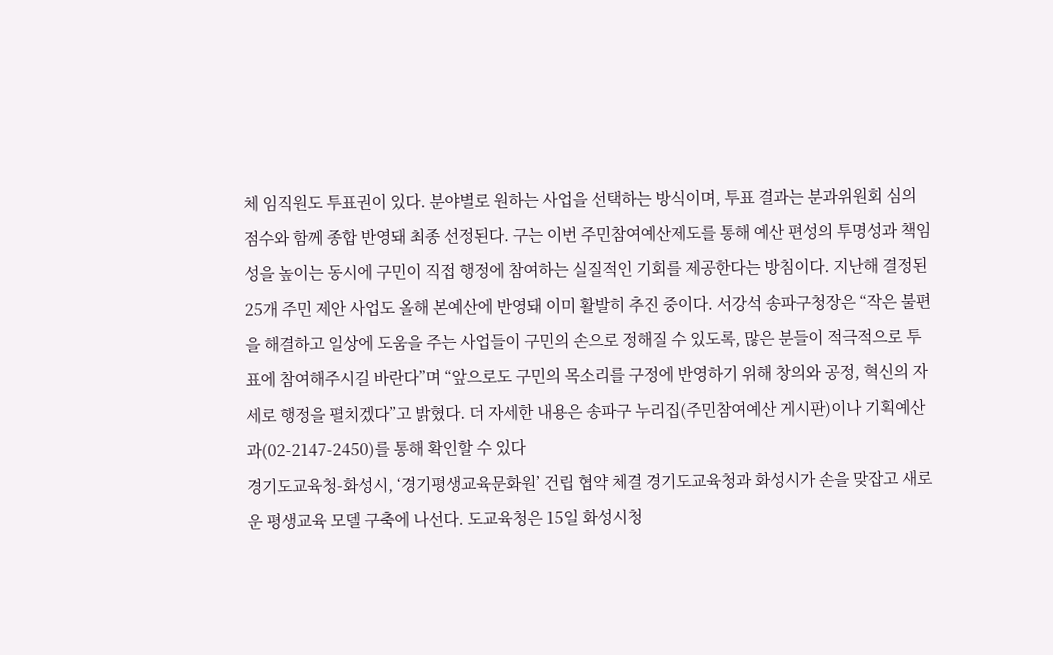체 임직원도 투표권이 있다. 분야별로 원하는 사업을 선택하는 방식이며, 투표 결과는 분과위원회 심의 점수와 함께 종합 반영돼 최종 선정된다. 구는 이번 주민참여예산제도를 통해 예산 편성의 투명성과 책임성을 높이는 동시에 구민이 직접 행정에 참여하는 실질적인 기회를 제공한다는 방침이다. 지난해 결정된 25개 주민 제안 사업도 올해 본예산에 반영돼 이미 활발히 추진 중이다. 서강석 송파구청장은 “작은 불편을 해결하고 일상에 도움을 주는 사업들이 구민의 손으로 정해질 수 있도록, 많은 분들이 적극적으로 투표에 참여해주시길 바란다”며 “앞으로도 구민의 목소리를 구정에 반영하기 위해 창의와 공정, 혁신의 자세로 행정을 펼치겠다”고 밝혔다. 더 자세한 내용은 송파구 누리집(주민참여예산 게시판)이나 기획예산과(02-2147-2450)를 통해 확인할 수 있다
경기도교육청-화성시, ‘경기평생교육문화원’ 건립 협약 체결 경기도교육청과 화성시가 손을 맞잡고 새로운 평생교육 모델 구축에 나선다. 도교육청은 15일 화성시청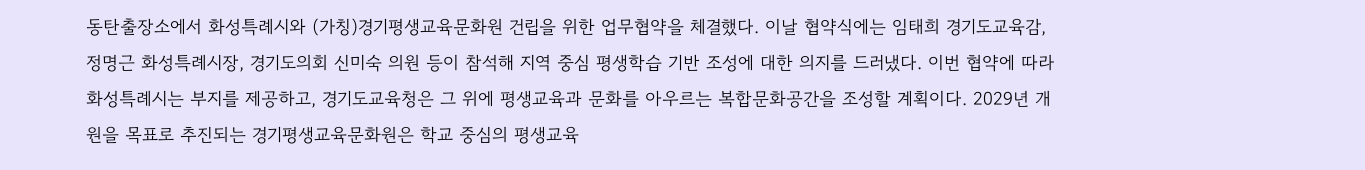동탄출장소에서 화성특례시와 (가칭)경기평생교육문화원 건립을 위한 업무협약을 체결했다. 이날 협약식에는 임태희 경기도교육감, 정명근 화성특례시장, 경기도의회 신미숙 의원 등이 참석해 지역 중심 평생학습 기반 조성에 대한 의지를 드러냈다. 이번 협약에 따라 화성특례시는 부지를 제공하고, 경기도교육청은 그 위에 평생교육과 문화를 아우르는 복합문화공간을 조성할 계획이다. 2029년 개원을 목표로 추진되는 경기평생교육문화원은 학교 중심의 평생교육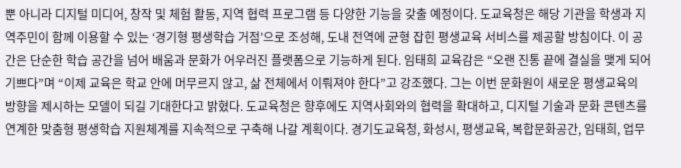뿐 아니라 디지털 미디어, 창작 및 체험 활동, 지역 협력 프로그램 등 다양한 기능을 갖출 예정이다. 도교육청은 해당 기관을 학생과 지역주민이 함께 이용할 수 있는 ‘경기형 평생학습 거점’으로 조성해, 도내 전역에 균형 잡힌 평생교육 서비스를 제공할 방침이다. 이 공간은 단순한 학습 공간을 넘어 배움과 문화가 어우러진 플랫폼으로 기능하게 된다. 임태희 교육감은 “오랜 진통 끝에 결실을 맺게 되어 기쁘다”며 “이제 교육은 학교 안에 머무르지 않고, 삶 전체에서 이뤄져야 한다”고 강조했다. 그는 이번 문화원이 새로운 평생교육의 방향을 제시하는 모델이 되길 기대한다고 밝혔다. 도교육청은 향후에도 지역사회와의 협력을 확대하고, 디지털 기술과 문화 콘텐츠를 연계한 맞춤형 평생학습 지원체계를 지속적으로 구축해 나갈 계획이다. 경기도교육청, 화성시, 평생교육, 복합문화공간, 임태희, 업무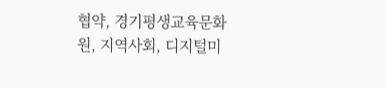협약, 경기평생교육문화원, 지역사회, 디지털미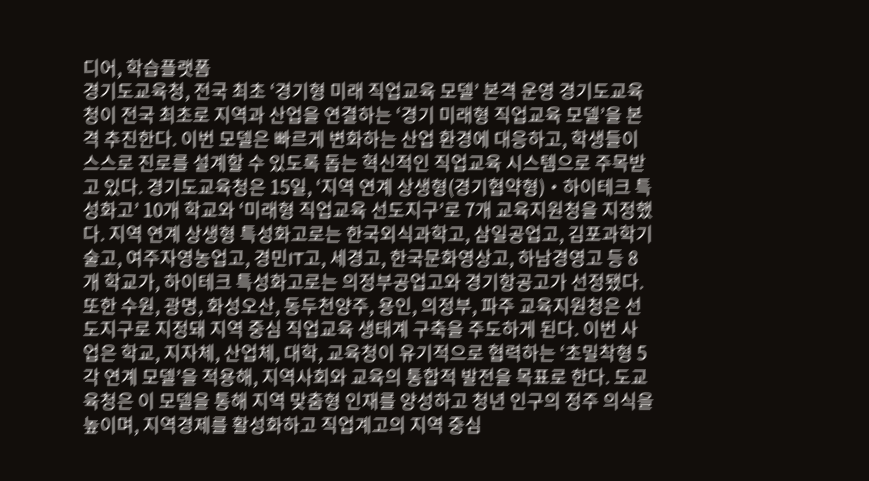디어, 학습플랫폼
경기도교육청, 전국 최초 ‘경기형 미래 직업교육 모델’ 본격 운영 경기도교육청이 전국 최초로 지역과 산업을 연결하는 ‘경기 미래형 직업교육 모델’을 본격 추진한다. 이번 모델은 빠르게 변화하는 산업 환경에 대응하고, 학생들이 스스로 진로를 설계할 수 있도록 돕는 혁신적인 직업교육 시스템으로 주목받고 있다. 경기도교육청은 15일, ‘지역 연계 상생형(경기협약형)・하이테크 특성화고’ 10개 학교와 ‘미래형 직업교육 선도지구’로 7개 교육지원청을 지정했다. 지역 연계 상생형 특성화고로는 한국외식과학고, 삼일공업고, 김포과학기술고, 여주자영농업고, 경민IT고, 세경고, 한국문화영상고, 하남경영고 등 8개 학교가, 하이테크 특성화고로는 의정부공업고와 경기항공고가 선정됐다. 또한 수원, 광명, 화성오산, 동두천양주, 용인, 의정부, 파주 교육지원청은 선도지구로 지정돼 지역 중심 직업교육 생태계 구축을 주도하게 된다. 이번 사업은 학교, 지자체, 산업체, 대학, 교육청이 유기적으로 협력하는 ‘초밀착형 5각 연계 모델’을 적용해, 지역사회와 교육의 통합적 발전을 목표로 한다. 도교육청은 이 모델을 통해 지역 맞춤형 인재를 양성하고 청년 인구의 정주 의식을 높이며, 지역경제를 활성화하고 직업계고의 지역 중심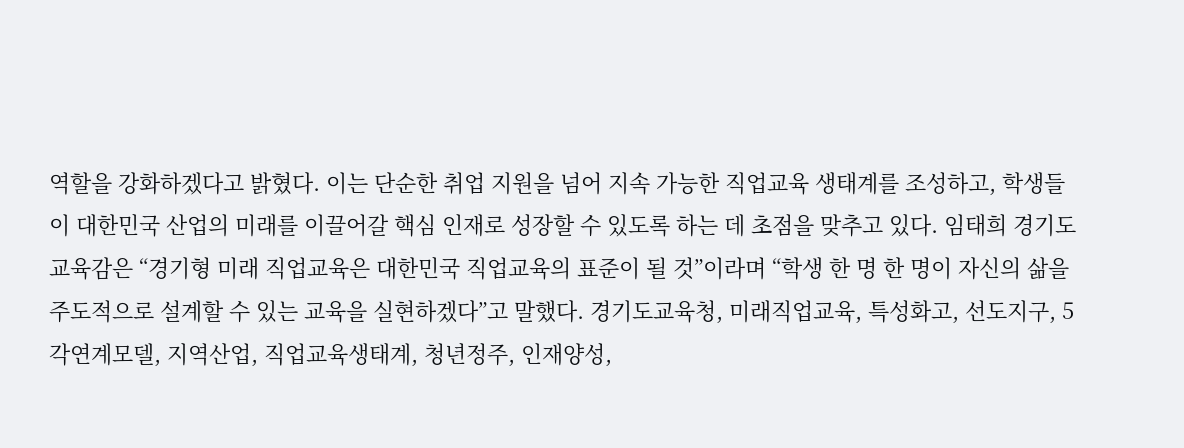역할을 강화하겠다고 밝혔다. 이는 단순한 취업 지원을 넘어 지속 가능한 직업교육 생태계를 조성하고, 학생들이 대한민국 산업의 미래를 이끌어갈 핵심 인재로 성장할 수 있도록 하는 데 초점을 맞추고 있다. 임태희 경기도교육감은 “경기형 미래 직업교육은 대한민국 직업교육의 표준이 될 것”이라며 “학생 한 명 한 명이 자신의 삶을 주도적으로 설계할 수 있는 교육을 실현하겠다”고 말했다. 경기도교육청, 미래직업교육, 특성화고, 선도지구, 5각연계모델, 지역산업, 직업교육생태계, 청년정주, 인재양성,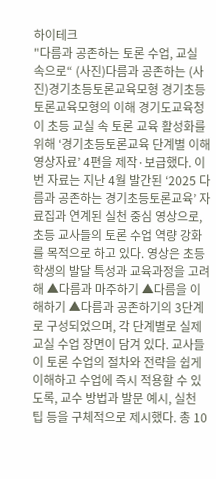하이테크
"다름과 공존하는 토론 수업, 교실 속으로“ (사진)다름과 공존하는 (사진)경기초등토론교육모형 경기초등토론교육모형의 이해 경기도교육청이 초등 교실 속 토론 교육 활성화를 위해 ‘경기초등토론교육 단계별 이해 영상자료’ 4편을 제작·보급했다. 이번 자료는 지난 4월 발간된 ‘2025 다름과 공존하는 경기초등토론교육’ 자료집과 연계된 실천 중심 영상으로, 초등 교사들의 토론 수업 역량 강화를 목적으로 하고 있다. 영상은 초등학생의 발달 특성과 교육과정을 고려해 ▲다름과 마주하기 ▲다름을 이해하기 ▲다름과 공존하기의 3단계로 구성되었으며, 각 단계별로 실제 교실 수업 장면이 담겨 있다. 교사들이 토론 수업의 절차와 전략을 쉽게 이해하고 수업에 즉시 적용할 수 있도록, 교수 방법과 발문 예시, 실천 팁 등을 구체적으로 제시했다. 총 10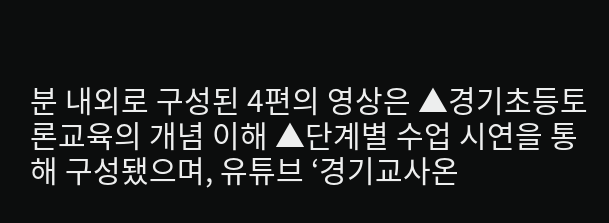분 내외로 구성된 4편의 영상은 ▲경기초등토론교육의 개념 이해 ▲단계별 수업 시연을 통해 구성됐으며, 유튜브 ‘경기교사온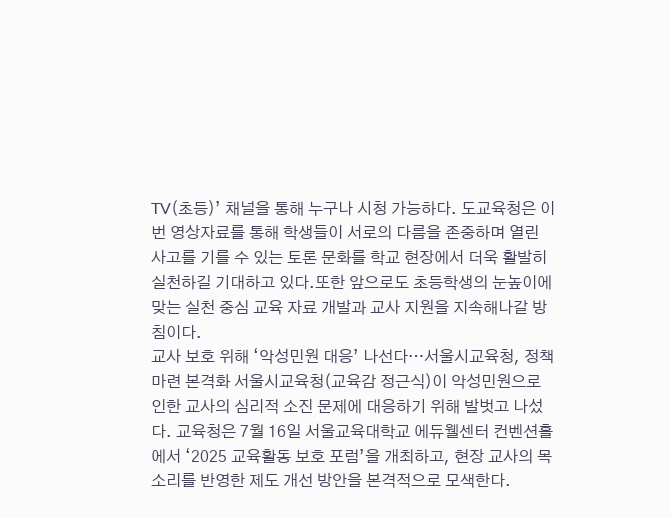TV(초등)’ 채널을 통해 누구나 시청 가능하다. 도교육청은 이번 영상자료를 통해 학생들이 서로의 다름을 존중하며 열린 사고를 기를 수 있는 토론 문화를 학교 현장에서 더욱 활발히 실천하길 기대하고 있다.또한 앞으로도 초등학생의 눈높이에 맞는 실천 중심 교육 자료 개발과 교사 지원을 지속해나갈 방침이다.
교사 보호 위해 ‘악성민원 대응’ 나선다…서울시교육청, 정책 마련 본격화 서울시교육청(교육감 정근식)이 악성민원으로 인한 교사의 심리적 소진 문제에 대응하기 위해 발벗고 나섰다. 교육청은 7월 16일 서울교육대학교 에듀웰센터 컨벤션홀에서 ‘2025 교육활동 보호 포럼’을 개최하고, 현장 교사의 목소리를 반영한 제도 개선 방안을 본격적으로 모색한다.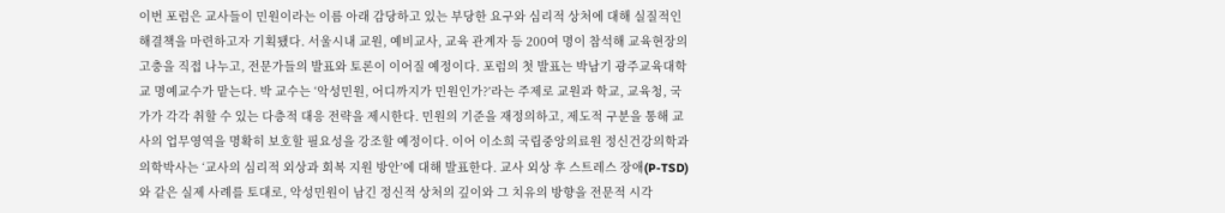이번 포럼은 교사들이 민원이라는 이름 아래 감당하고 있는 부당한 요구와 심리적 상처에 대해 실질적인 해결책을 마련하고자 기획됐다. 서울시내 교원, 예비교사, 교육 관계자 등 200여 명이 참석해 교육현장의 고충을 직접 나누고, 전문가들의 발표와 토론이 이어질 예정이다. 포럼의 첫 발표는 박남기 광주교육대학교 명예교수가 맡는다. 박 교수는 ‘악성민원, 어디까지가 민원인가?’라는 주제로 교원과 학교, 교육청, 국가가 각각 취할 수 있는 다층적 대응 전략을 제시한다. 민원의 기준을 재정의하고, 제도적 구분을 통해 교사의 업무영역을 명확히 보호할 필요성을 강조할 예정이다. 이어 이소희 국립중앙의료원 정신건강의학과 의학박사는 ‘교사의 심리적 외상과 회복 지원 방안’에 대해 발표한다. 교사 외상 후 스트레스 장애(P-TSD)와 같은 실제 사례를 토대로, 악성민원이 남긴 정신적 상처의 깊이와 그 치유의 방향을 전문적 시각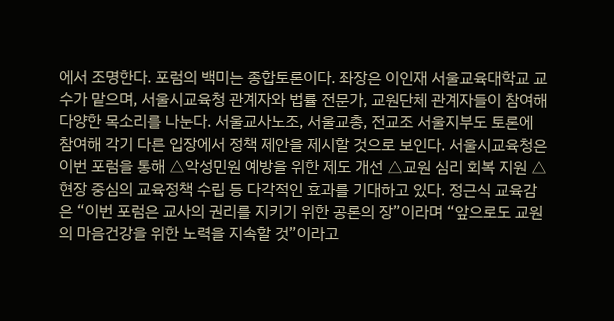에서 조명한다. 포럼의 백미는 종합토론이다. 좌장은 이인재 서울교육대학교 교수가 맡으며, 서울시교육청 관계자와 법률 전문가, 교원단체 관계자들이 참여해 다양한 목소리를 나눈다. 서울교사노조, 서울교총, 전교조 서울지부도 토론에 참여해 각기 다른 입장에서 정책 제안을 제시할 것으로 보인다. 서울시교육청은 이번 포럼을 통해 △악성민원 예방을 위한 제도 개선 △교원 심리 회복 지원 △현장 중심의 교육정책 수립 등 다각적인 효과를 기대하고 있다. 정근식 교육감은 “이번 포럼은 교사의 권리를 지키기 위한 공론의 장”이라며 “앞으로도 교원의 마음건강을 위한 노력을 지속할 것”이라고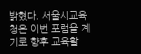밝혔다. 서울시교육청은 이번 포럼을 계기로 향후 교육활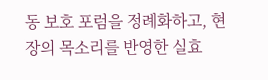동 보호 포럼을 정례화하고, 현장의 목소리를 반영한 실효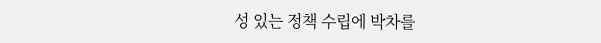성 있는 정책 수립에 박차를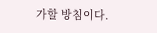가할 방침이다.